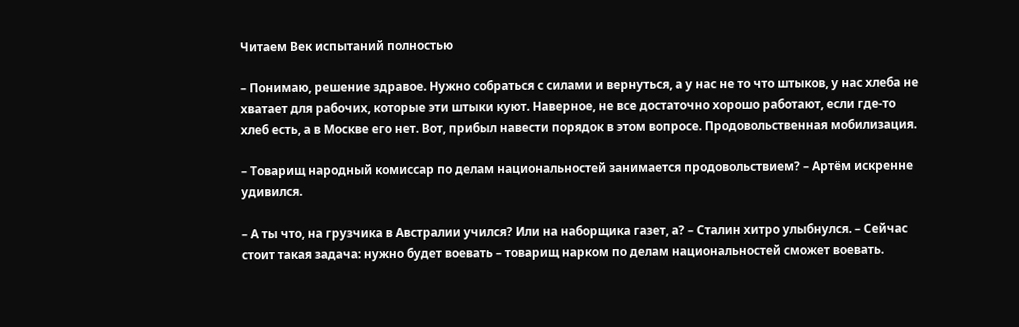Читаем Век испытаний полностью

– Понимаю, решение здравое. Нужно собраться с силами и вернуться, а у нас не то что штыков, у нас хлеба не хватает для рабочих, которые эти штыки куют. Наверное, не все достаточно хорошо работают, если где-то хлеб есть, а в Москве его нет. Вот, прибыл навести порядок в этом вопросе. Продовольственная мобилизация.

– Товарищ народный комиссар по делам национальностей занимается продовольствием? – Артём искренне удивился.

– А ты что, на грузчика в Австралии учился? Или на наборщика газет, а? – Сталин хитро улыбнулся. – Сейчас стоит такая задача: нужно будет воевать – товарищ нарком по делам национальностей сможет воевать.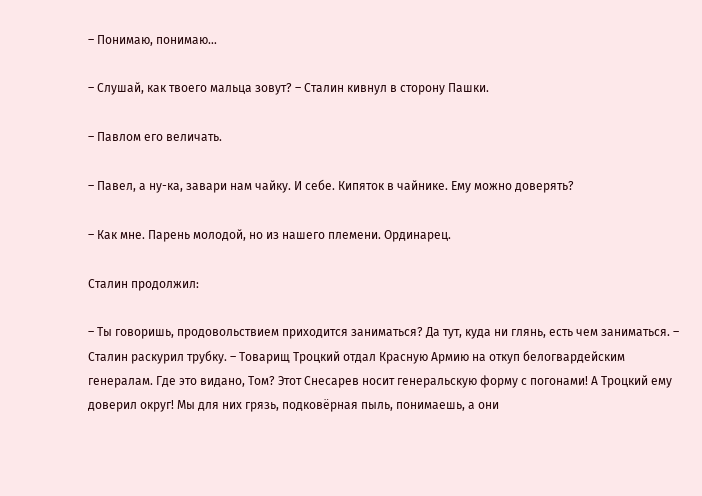– Понимаю, понимаю…

– Слушай, как твоего мальца зовут? – Сталин кивнул в сторону Пашки.

– Павлом его величать.

– Павел, а ну-ка, завари нам чайку. И себе. Кипяток в чайнике. Ему можно доверять?

– Как мне. Парень молодой, но из нашего племени. Ординарец.

Сталин продолжил:

– Ты говоришь, продовольствием приходится заниматься? Да тут, куда ни глянь, есть чем заниматься. – Сталин раскурил трубку. – Товарищ Троцкий отдал Красную Армию на откуп белогвардейским генералам. Где это видано, Том? Этот Снесарев носит генеральскую форму с погонами! А Троцкий ему доверил округ! Мы для них грязь, подковёрная пыль, понимаешь, а они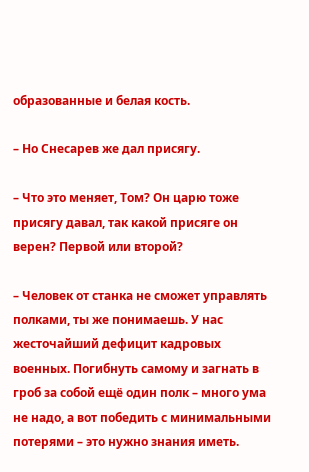образованные и белая кость.

– Но Снесарев же дал присягу.

– Что это меняет, Том? Он царю тоже присягу давал, так какой присяге он верен? Первой или второй?

– Человек от станка не сможет управлять полками, ты же понимаешь. У нас жесточайший дефицит кадровых военных. Погибнуть самому и загнать в гроб за собой ещё один полк – много ума не надо, а вот победить с минимальными потерями – это нужно знания иметь.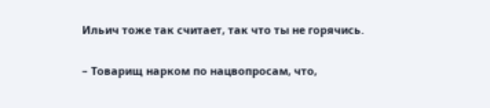Ильич тоже так считает, так что ты не горячись.

– Товарищ нарком по нацвопросам, что,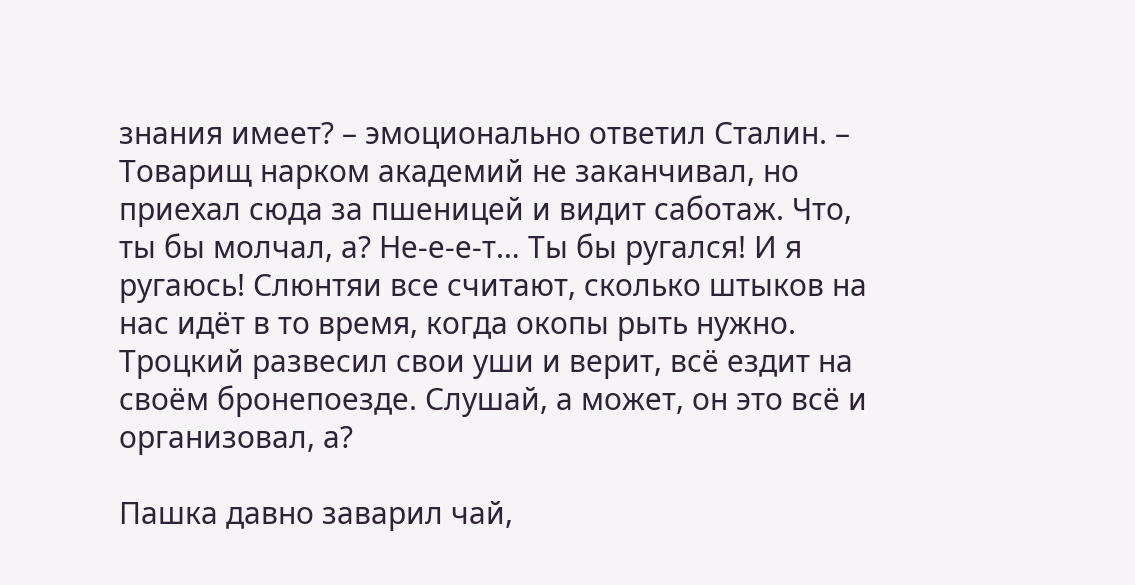знания имеет? – эмоционально ответил Сталин. – Товарищ нарком академий не заканчивал, но приехал сюда за пшеницей и видит саботаж. Что, ты бы молчал, а? Не-е-е-т… Ты бы ругался! И я ругаюсь! Слюнтяи все считают, сколько штыков на нас идёт в то время, когда окопы рыть нужно. Троцкий развесил свои уши и верит, всё ездит на своём бронепоезде. Слушай, а может, он это всё и организовал, а?

Пашка давно заварил чай,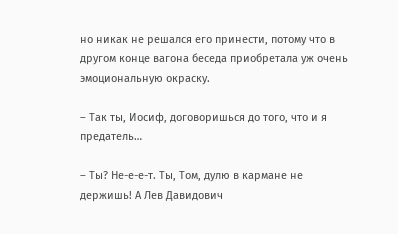но никак не решался его принести, потому что в другом конце вагона беседа приобретала уж очень эмоциональную окраску.

– Так ты, Иосиф, договоришься до того, что и я предатель…

– Ты? Не-е-е-т. Ты, Том, дулю в кармане не держишь! А Лев Давидович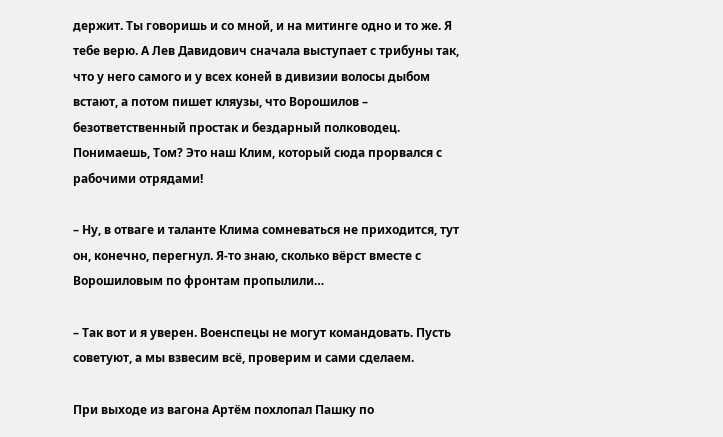держит. Ты говоришь и со мной, и на митинге одно и то же. Я тебе верю. А Лев Давидович сначала выступает с трибуны так, что у него самого и у всех коней в дивизии волосы дыбом встают, а потом пишет кляузы, что Ворошилов – безответственный простак и бездарный полководец. Понимаешь, Том? Это наш Клим, который сюда прорвался с рабочими отрядами!

– Ну, в отваге и таланте Клима сомневаться не приходится, тут он, конечно, перегнул. Я-то знаю, сколько вёрст вместе с Ворошиловым по фронтам пропылили…

– Так вот и я уверен. Военспецы не могут командовать. Пусть советуют, а мы взвесим всё, проверим и сами сделаем.

При выходе из вагона Артём похлопал Пашку по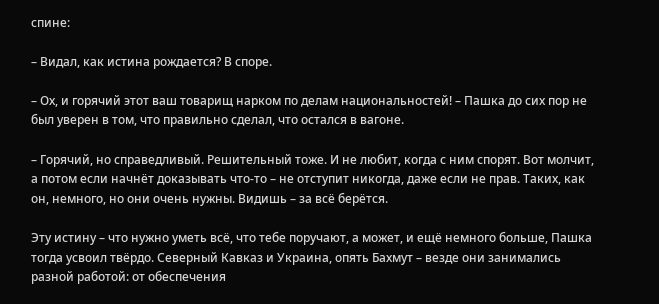спине:

– Видал, как истина рождается? В споре.

– Ох, и горячий этот ваш товарищ нарком по делам национальностей! – Пашка до сих пор не был уверен в том, что правильно сделал, что остался в вагоне.

– Горячий, но справедливый. Решительный тоже. И не любит, когда с ним спорят. Вот молчит, а потом если начнёт доказывать что-то – не отступит никогда, даже если не прав. Таких, как он, немного, но они очень нужны. Видишь – за всё берётся.

Эту истину – что нужно уметь всё, что тебе поручают, а может, и ещё немного больше, Пашка тогда усвоил твёрдо. Северный Кавказ и Украина, опять Бахмут – везде они занимались разной работой: от обеспечения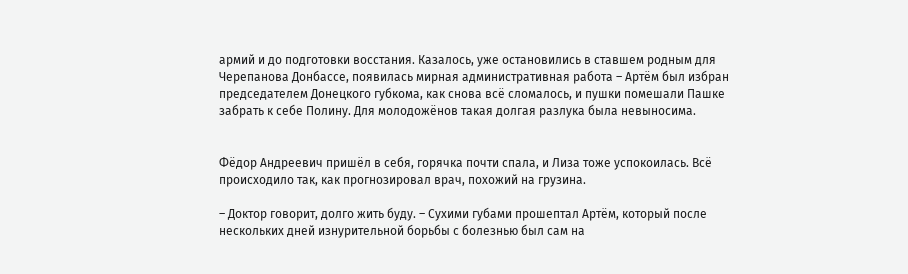армий и до подготовки восстания. Казалось, уже остановились в ставшем родным для Черепанова Донбассе, появилась мирная административная работа – Артём был избран председателем Донецкого губкома, как снова всё сломалось, и пушки помешали Пашке забрать к себе Полину. Для молодожёнов такая долгая разлука была невыносима.


Фёдор Андреевич пришёл в себя, горячка почти спала, и Лиза тоже успокоилась. Всё происходило так, как прогнозировал врач, похожий на грузина.

– Доктор говорит, долго жить буду. – Сухими губами прошептал Артём, который после нескольких дней изнурительной борьбы с болезнью был сам на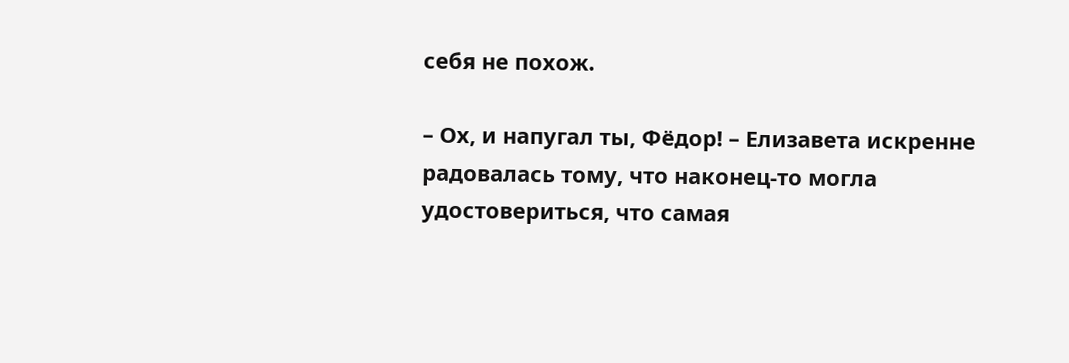себя не похож.

– Ох, и напугал ты, Фёдор! – Елизавета искренне радовалась тому, что наконец-то могла удостовериться, что самая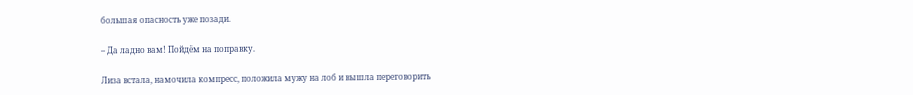большая опасность уже позади.

– Да ладно вам! Пойдём на поправку.

Лиза встала, намочила компресс, положила мужу на лоб и вышла переговорить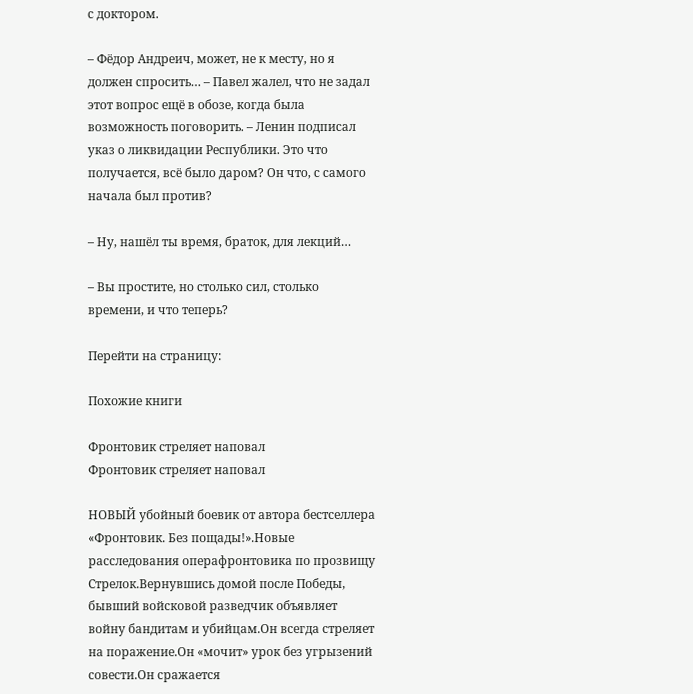с доктором.

– Фёдор Андреич, может, не к месту, но я должен спросить… – Павел жалел, что не задал этот вопрос ещё в обозе, когда была возможность поговорить. – Ленин подписал указ о ликвидации Республики. Это что получается, всё было даром? Он что, с самого начала был против?

– Ну, нашёл ты время, браток, для лекций…

– Вы простите, но столько сил, столько времени, и что теперь?

Перейти на страницу:

Похожие книги

Фронтовик стреляет наповал
Фронтовик стреляет наповал

НОВЫЙ убойный боевик от автора бестселлера «Фронтовик. Без пощады!».Новые расследования операфронтовика по прозвищу Стрелок.Вернувшись домой после Победы, бывший войсковой разведчик объявляет войну бандитам и убийцам.Он всегда стреляет на поражение.Он «мочит» урок без угрызений совести.Он сражается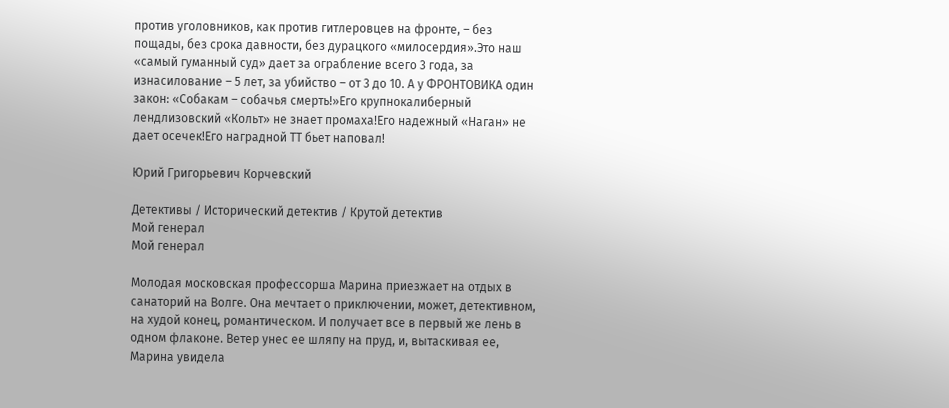против уголовников, как против гитлеровцев на фронте, – без пощады, без срока давности, без дурацкого «милосердия».Это наш «самый гуманный суд» дает за ограбление всего 3 года, за изнасилование – 5 лет, за убийство – от 3 до 10. А у ФРОНТОВИКА один закон: «Собакам – собачья смерть!»Его крупнокалиберный лендлизовский «Кольт» не знает промаха!Его надежный «Наган» не дает осечек!Его наградной ТТ бьет наповал!

Юрий Григорьевич Корчевский

Детективы / Исторический детектив / Крутой детектив
Мой генерал
Мой генерал

Молодая московская профессорша Марина приезжает на отдых в санаторий на Волге. Она мечтает о приключении, может, детективном, на худой конец, романтическом. И получает все в первый же лень в одном флаконе. Ветер унес ее шляпу на пруд, и, вытаскивая ее, Марина увидела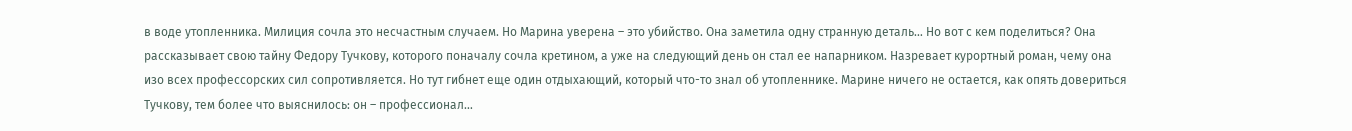в воде утопленника. Милиция сочла это несчастным случаем. Но Марина уверена – это убийство. Она заметила одну странную деталь… Но вот с кем поделиться? Она рассказывает свою тайну Федору Тучкову, которого поначалу сочла кретином, а уже на следующий день он стал ее напарником. Назревает курортный роман, чему она изо всех профессорских сил сопротивляется. Но тут гибнет еще один отдыхающий, который что-то знал об утопленнике. Марине ничего не остается, как опять довериться Тучкову, тем более что выяснилось: он – профессионал…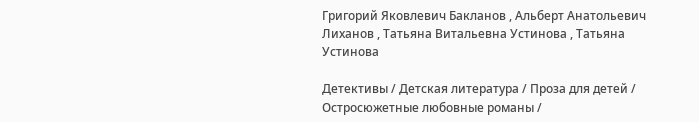Григорий Яковлевич Бакланов , Альберт Анатольевич Лиханов , Татьяна Витальевна Устинова , Татьяна Устинова

Детективы / Детская литература / Проза для детей / Остросюжетные любовные романы /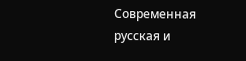Современная русская и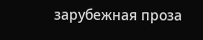зарубежная проза